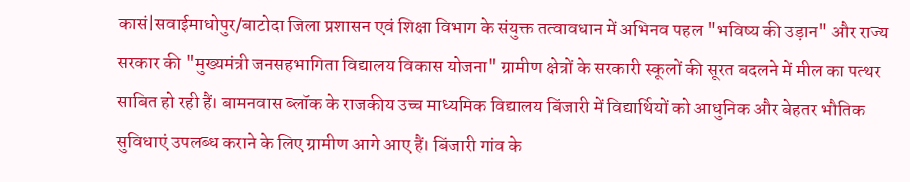कासं|सवाईमाधोपुर/बाटोदा जिला प्रशासन एवं शिक्षा विभाग के संयुक्त तत्वावधान में अभिनव पहल "भविष्य की उड़ान" और राज्य सरकार की "मुख्यमंत्री जनसहभागिता विद्यालय विकास योजना" ग्रामीण क्षेत्रों के सरकारी स्कूलों की सूरत बदलने में मील का पत्थर साबित हो रही हैं। बामनवास ब्लॉक के राजकीय उच्च माध्यमिक विद्यालय बिंजारी में विद्यार्थियों को आधुनिक और बेहतर भौतिक सुविधाएं उपलब्ध कराने के लिए ग्रामीण आगे आए हैं। बिंजारी गांव के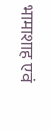भामाशाह एवं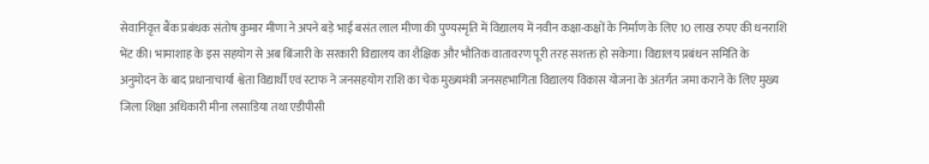सेवानिवृत्त बैंक प्रबंधक संतोष कुमार मीणा ने अपने बड़े भाई बसंत लाल मीणा की पुण्यस्मृति में विद्यालय में नवीन कक्षा-कक्षों के निर्माण के लिए 10 लाख रुपए की धनराशि भेंट की। भामाशाह के इस सहयोग से अब बिंजारी के सरकारी विद्यालय का शैक्षिक और भौतिक वातावरण पूरी तरह सशक्त हो सकेगा। विद्यालय प्रबंधन समिति के अनुमोदन के बाद प्रधानाचार्या श्वेता विद्यार्थी एवं स्टाफ ने जनसहयोग राशि का चेक मुख्यमंत्री जनसहभागिता विद्यालय विकास योजना के अंतर्गत जमा कराने के लिए मुख्य जिला शिक्षा अधिकारी मीना लसाडिया तथा एडीपीसी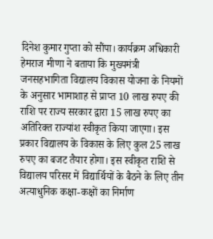दिनेश कुमार गुप्ता को सौंपा। कार्यक्रम अधिकारी हेमराज मीणा ने बताया कि मुख्यमंत्री जनसहभागिता विद्यालय विकास योजना के नियमों के अनुसार भामाशाह से प्राप्त 10 लाख रुपए की राशि पर राज्य सरकार द्वारा 15 लाख रुपए का अतिरिक्त राज्यांश स्वीकृत किया जाएगा। इस प्रकार विद्यालय के विकास के लिए कुल 25 लाख रुपए का बजट तैयार होगा। इस स्वीकृत राशि से विद्यालय परिसर में विद्यार्थियों के बैठने के लिए तीन अत्याधुनिक कक्षा-कक्षों का निर्माण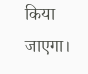किया जाएगा।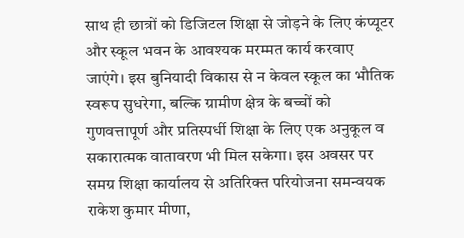साथ ही छात्रों को डिजिटल शिक्षा से जोड़ने के लिए कंप्यूटर और स्कूल भवन के आवश्यक मरम्मत कार्य करवाए जाएंगे। इस बुनियादी विकास से न केवल स्कूल का भौतिक स्वरूप सुधरेगा, बल्कि ग्रामीण क्षेत्र के बच्चों को गुणवत्तापूर्ण और प्रतिस्पर्धी शिक्षा के लिए एक अनुकूल व सकारात्मक वातावरण भी मिल सकेगा। इस अवसर पर समग्र शिक्षा कार्यालय से अतिरिक्त परियोजना समन्वयक राकेश कुमार मीणा,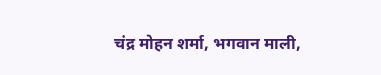चंद्र मोहन शर्मा, भगवान माली,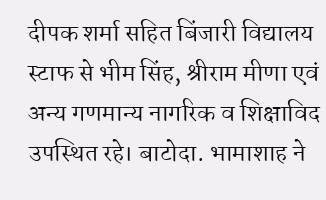दीपक शर्मा सहित बिंजारी विद्यालय स्टाफ से भीम सिंह, श्रीराम मीणा एवं अन्य गणमान्य नागरिक व शिक्षाविद उपस्थित रहे। बाटोदा. भामाशाह ने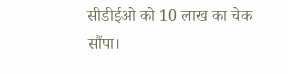सीडीईओ को 10 लाख का चेक सौंपा।